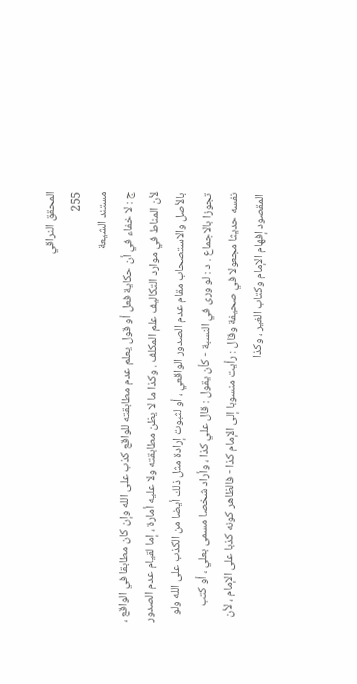المحقق النراقي
255
مستند الشيعة
ج : لا خفاء في أن حكاية فعل أو قول يعلم عدم مطابقته للواقع كذب على الله وإن كان مطابقا في الواقع ، لأن المناط في موارد التكاليف علم المكلف . وكذا ما لا يظن مطابقته ولا عليه أمارة ، إما لقيام عدم الصدور بالأصل والاستصحاب مقام عدم الصدور الواقعي ، أو لثبوت إرادة مثل ذلك أيضا من الكذب على الله ولو تجوزا بالاجماع . د : لو ورى في النسبة - كأن يقول : قال علي كذا ، وأراد شخصا مسمى بعلي ، أو كتب نفسه حديثا مجعولا في صحيفة وقال : رأيت منسوبا إلى الإمام كذا - فالظاهر كونه كذبا على الإمام ، لأن المقصود إفهام الإمام وكتاب الغير ، وكذا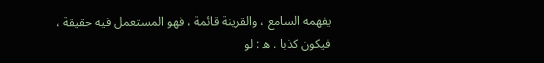يفهمه السامع ، والقرينة قائمة ، فهو المستعمل فيه حقيقة ، فيكون كذبا . ه : لو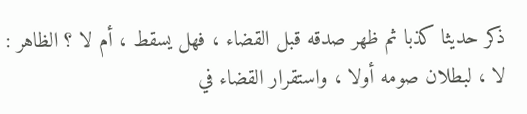ذكر حديثا كذبا ثم ظهر صدقه قبل القضاء ، فهل يسقط ، أم لا ؟ الظاهر : لا ، لبطلان صومه أولا ، واستقرار القضاء في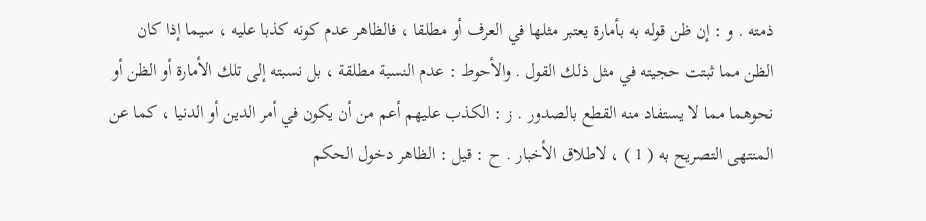ذمته . و : إن ظن قوله به بأمارة يعتبر مثلها في العرف أو مطلقا ، فالظاهر عدم كونه كذبا عليه ، سيما إذا كان الظن مما ثبتت حجيته في مثل ذلك القول . والأحوط : عدم النسبة مطلقة ، بل نسبته إلى تلك الأمارة أو الظن أو نحوهما مما لا يستفاد منه القطع بالصدور . ز : الكذب عليهم أعم من أن يكون في أمر الدين أو الدنيا ، كما عن المنتهى التصريح به ( 1 ) ، لاطلاق الأخبار . ح : قيل : الظاهر دخول الحكم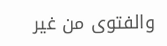والفتوى من غير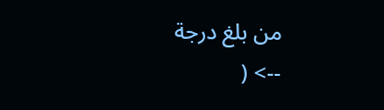من بلغ درجة
--> (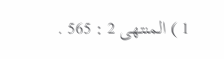1 ) المنتهى 2 : 565 .